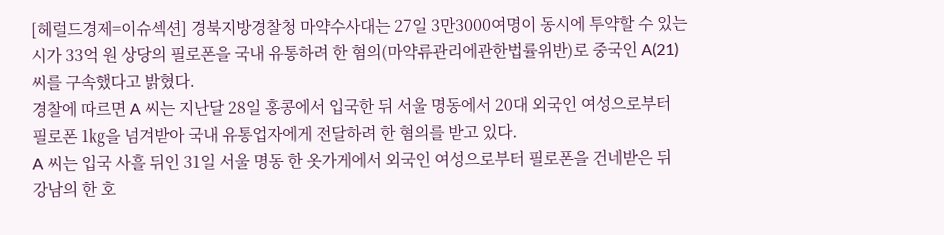[헤럴드경제=이슈섹션] 경북지방경찰청 마약수사대는 27일 3만3000여명이 동시에 투약할 수 있는 시가 33억 원 상당의 필로폰을 국내 유통하려 한 혐의(마약류관리에관한법률위반)로 중국인 A(21) 씨를 구속했다고 밝혔다.
경찰에 따르면 A 씨는 지난달 28일 홍콩에서 입국한 뒤 서울 명동에서 20대 외국인 여성으로부터 필로폰 1㎏을 넘겨받아 국내 유통업자에게 전달하려 한 혐의를 받고 있다.
A 씨는 입국 사흘 뒤인 31일 서울 명동 한 옷가게에서 외국인 여성으로부터 필로폰을 건네받은 뒤 강남의 한 호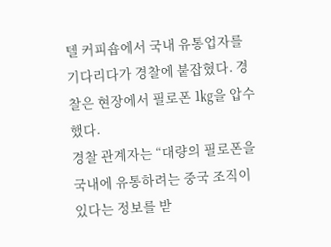텔 커피숍에서 국내 유통업자를 기다리다가 경찰에 붙잡혔다. 경찰은 현장에서 필로폰 1㎏을 압수했다.
경찰 관계자는 “대량의 필로폰을 국내에 유통하려는 중국 조직이 있다는 정보를 받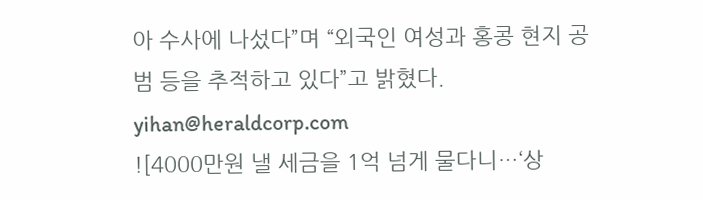아 수사에 나섰다”며 “외국인 여성과 홍콩 현지 공범 등을 추적하고 있다”고 밝혔다.
yihan@heraldcorp.com
![4000만원 낼 세금을 1억 넘게 물다니…‘상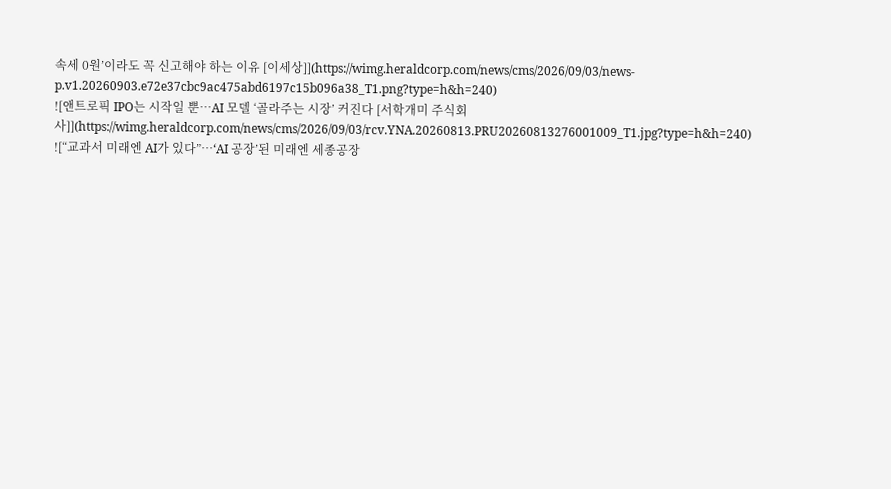속세 0원’이라도 꼭 신고해야 하는 이유 [이세상]](https://wimg.heraldcorp.com/news/cms/2026/09/03/news-p.v1.20260903.e72e37cbc9ac475abd6197c15b096a38_T1.png?type=h&h=240)
![앤트로픽 IPO는 시작일 뿐…AI 모델 ‘골라주는 시장’ 커진다 [서학개미 주식회사]](https://wimg.heraldcorp.com/news/cms/2026/09/03/rcv.YNA.20260813.PRU20260813276001009_T1.jpg?type=h&h=240)
![“교과서 미래엔 AI가 있다”…‘AI 공장’된 미래엔 세종공장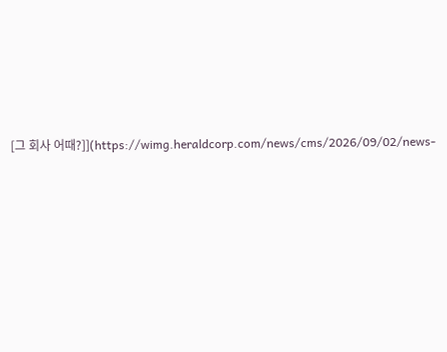[그 회사 어때?]](https://wimg.heraldcorp.com/news/cms/2026/09/02/news-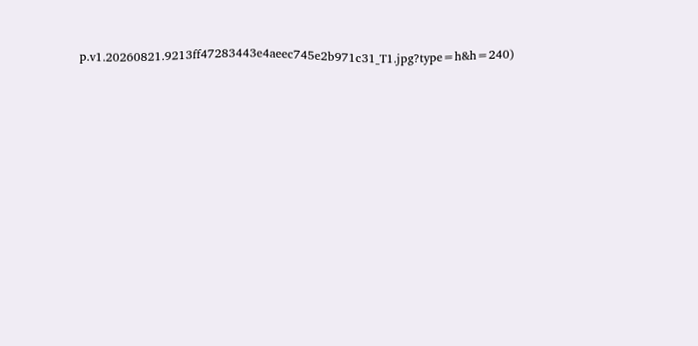p.v1.20260821.9213ff47283443e4aeec745e2b971c31_T1.jpg?type=h&h=240)